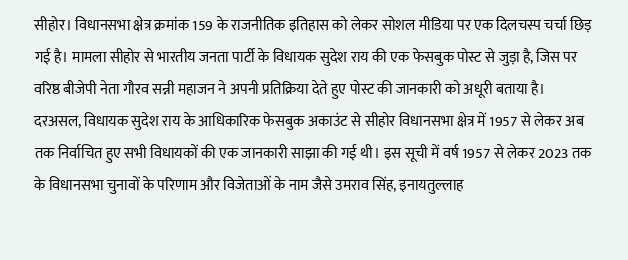सीहोर। विधानसभा क्षेत्र क्रमांक 159 के राजनीतिक इतिहास को लेकर सोशल मीडिया पर एक दिलचस्प चर्चा छिड़ गई है। मामला सीहोर से भारतीय जनता पार्टी के विधायक सुदेश राय की एक फेसबुक पोस्ट से जुड़ा है, जिस पर वरिष्ठ बीजेपी नेता गौरव सन्नी महाजन ने अपनी प्रतिक्रिया देते हुए पोस्ट की जानकारी को अधूरी बताया है।
दरअसल, विधायक सुदेश राय के आधिकारिक फेसबुक अकाउंट से सीहोर विधानसभा क्षेत्र में 1957 से लेकर अब तक निर्वाचित हुए सभी विधायकों की एक जानकारी साझा की गई थी। इस सूची में वर्ष 1957 से लेकर 2023 तक के विधानसभा चुनावों के परिणाम और विजेताओं के नाम जैसे उमराव सिंह, इनायतुल्लाह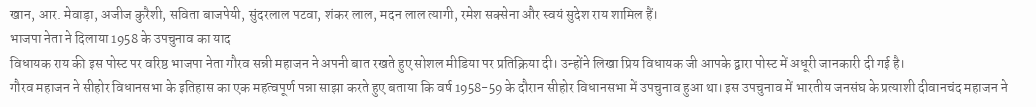खान, आर. मेवाड़ा, अजीज कुरैशी, सविता बाजपेयी, सुंदरलाल पटवा, शंकर लाल, मदन लाल त्यागी, रमेश सक्सेना और स्वयं सुदेश राय शामिल हैं।
भाजपा नेता ने दिलाया 1958 के उपचुनाव का याद
विधायक राय की इस पोस्ट पर वरिष्ठ भाजपा नेता गौरव सन्नी महाजन ने अपनी बात रखते हुए सोशल मीडिया पर प्रतिक्रिया दी। उन्होंने लिखा प्रिय विधायक जी आपके द्वारा पोस्ट में अधूरी जानकारी दी गई है।
गौरव महाजन ने सीहोर विधानसभा के इतिहास का एक महत्वपूर्ण पन्ना साझा करते हुए बताया कि वर्ष 1958-59 के दौरान सीहोर विधानसभा में उपचुनाव हुआ था। इस उपचुनाव में भारतीय जनसंघ के प्रत्याशी दीवानचंद महाजन ने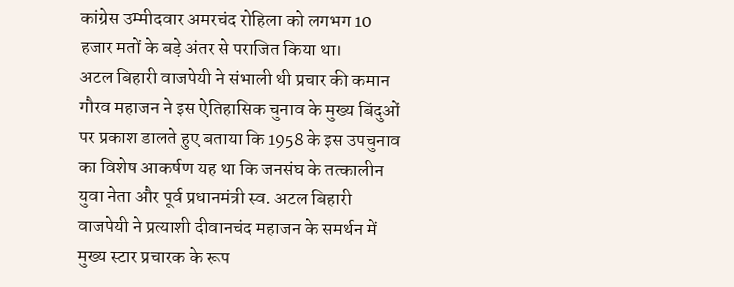कांग्रेस उम्मीदवार अमरचंद रोहिला को लगभग 10 हजार मतों के बड़े अंतर से पराजित किया था।
अटल बिहारी वाजपेयी ने संभाली थी प्रचार की कमान
गौरव महाजन ने इस ऐतिहासिक चुनाव के मुख्य बिंदुओं पर प्रकाश डालते हुए बताया कि 1958 के इस उपचुनाव का विशेष आकर्षण यह था कि जनसंघ के तत्कालीन युवा नेता और पूर्व प्रधानमंत्री स्व. अटल बिहारी वाजपेयी ने प्रत्याशी दीवानचंद महाजन के समर्थन में मुख्य स्टार प्रचारक के रूप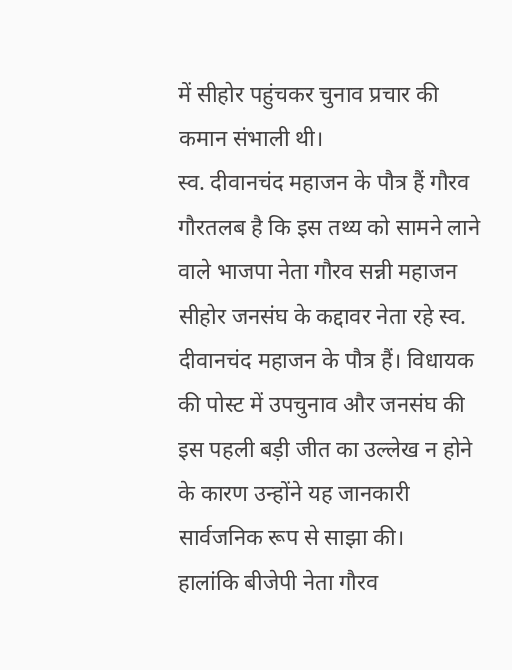में सीहोर पहुंचकर चुनाव प्रचार की कमान संभाली थी।
स्व. दीवानचंद महाजन के पौत्र हैं गौरव
गौरतलब है कि इस तथ्य को सामने लाने वाले भाजपा नेता गौरव सन्नी महाजन सीहोर जनसंघ के कद्दावर नेता रहे स्व. दीवानचंद महाजन के पौत्र हैं। विधायक की पोस्ट में उपचुनाव और जनसंघ की इस पहली बड़ी जीत का उल्लेख न होने के कारण उन्होंने यह जानकारी सार्वजनिक रूप से साझा की।
हालांकि बीजेपी नेता गौरव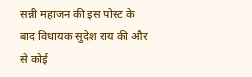सन्नी महाजन की इस पोस्ट के बाद विधायक सुदेश राय की और से कोई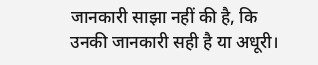जानकारी साझा नहीं की है, कि उनकी जानकारी सही है या अधूरी।